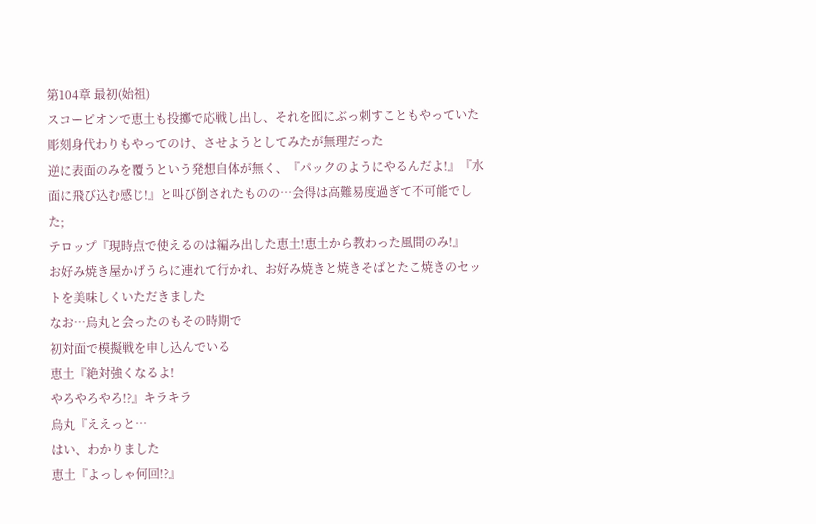第104章 最初(始祖)
スコーピオンで恵土も投擲で応戦し出し、それを囮にぶっ刺すこともやっていた
彫刻身代わりもやってのけ、させようとしてみたが無理だった
逆に表面のみを覆うという発想自体が無く、『パックのようにやるんだよ!』『水面に飛び込む感じ!』と叫び倒されたものの…会得は高難易度過ぎて不可能でした;
テロップ『現時点で使えるのは編み出した恵土!恵土から教わった風間のみ!』
お好み焼き屋かげうらに連れて行かれ、お好み焼きと焼きそばとたこ焼きのセットを美味しくいただきました
なお…烏丸と会ったのもその時期で
初対面で模擬戦を申し込んでいる
恵土『絶対強くなるよ!
やろやろやろ!?』キラキラ
烏丸『ええっと…
はい、わかりました
恵土『よっしゃ何回!?』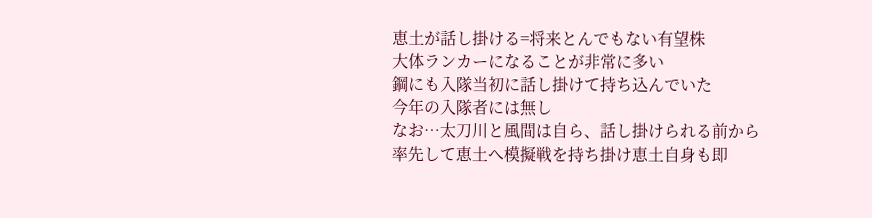恵土が話し掛ける=将来とんでもない有望株
大体ランカーになることが非常に多い
鋼にも入隊当初に話し掛けて持ち込んでいた
今年の入隊者には無し
なお…太刀川と風間は自ら、話し掛けられる前から率先して恵土へ模擬戦を持ち掛け恵土自身も即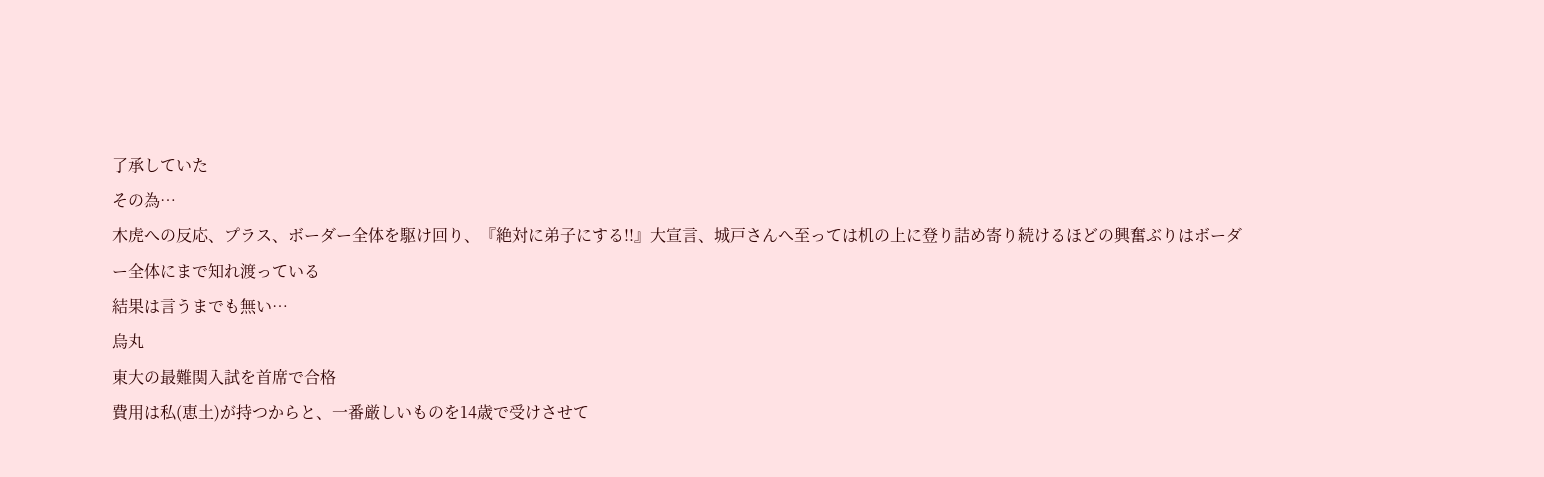了承していた
その為…
木虎への反応、プラス、ボーダー全体を駆け回り、『絶対に弟子にする!!』大宣言、城戸さんへ至っては机の上に登り詰め寄り続けるほどの興奮ぶりはボーダー全体にまで知れ渡っている
結果は言うまでも無い…
烏丸
東大の最難関入試を首席で合格
費用は私(恵土)が持つからと、一番厳しいものを14歳で受けさせて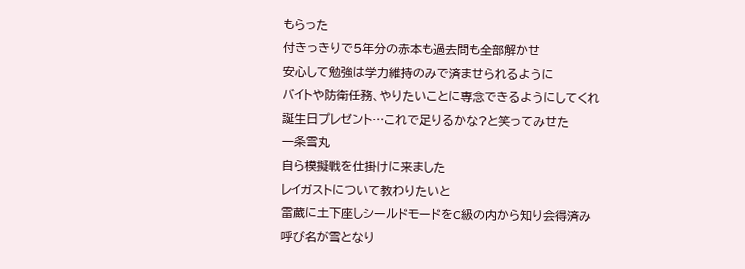もらった
付きっきりで5年分の赤本も過去問も全部解かせ
安心して勉強は学力維持のみで済ませられるように
バイトや防衛任務、やりたいことに専念できるようにしてくれ
誕生日プレゼント…これで足りるかな?と笑ってみせた
一条雪丸
自ら模擬戦を仕掛けに来ました
レイガストについて教わりたいと
雷蔵に土下座しシールドモードをC級の内から知り会得済み
呼び名が雪となり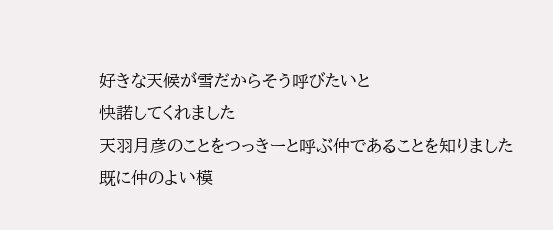好きな天候が雪だからそう呼びたいと
快諾してくれました
天羽月彦のことをつっきーと呼ぶ仲であることを知りました
既に仲のよい模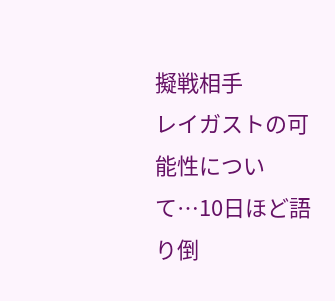擬戦相手
レイガストの可能性について…10日ほど語り倒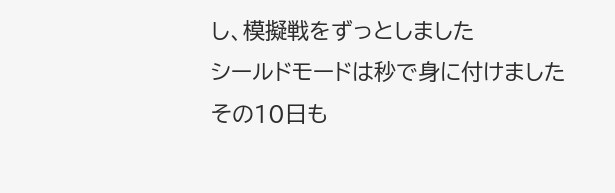し、模擬戦をずっとしました
シールドモードは秒で身に付けました
その10日も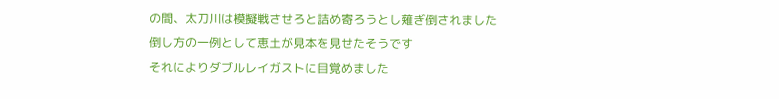の間、太刀川は模擬戦させろと詰め寄ろうとし薙ぎ倒されました
倒し方の一例として恵土が見本を見せたそうです
それによりダブルレイガストに目覚めました